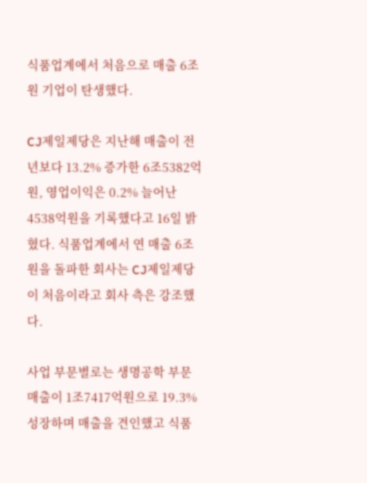식품업계에서 처음으로 매출 6조원 기업이 탄생했다.

CJ제일제당은 지난해 매출이 전년보다 13.2% 증가한 6조5382억원, 영업이익은 0.2% 늘어난 4538억원을 기록했다고 16일 밝혔다. 식품업계에서 연 매출 6조원을 돌파한 회사는 CJ제일제당이 처음이라고 회사 측은 강조했다.

사업 부문별로는 생명공학 부문 매출이 1조7417억원으로 19.3% 성장하며 매출을 견인했고 식품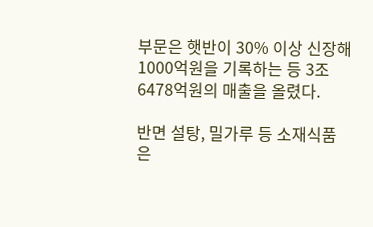부문은 햇반이 30% 이상 신장해 1000억원을 기록하는 등 3조6478억원의 매출을 올렸다.

반면 설탕, 밀가루 등 소재식품은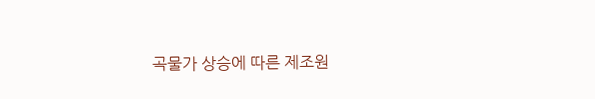곡물가 상승에 따른 제조원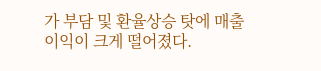가 부담 및 환율상승 탓에 매출이익이 크게 떨어졌다.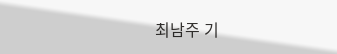최남주 기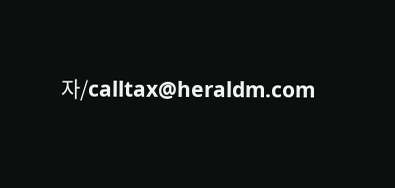자/calltax@heraldm.com